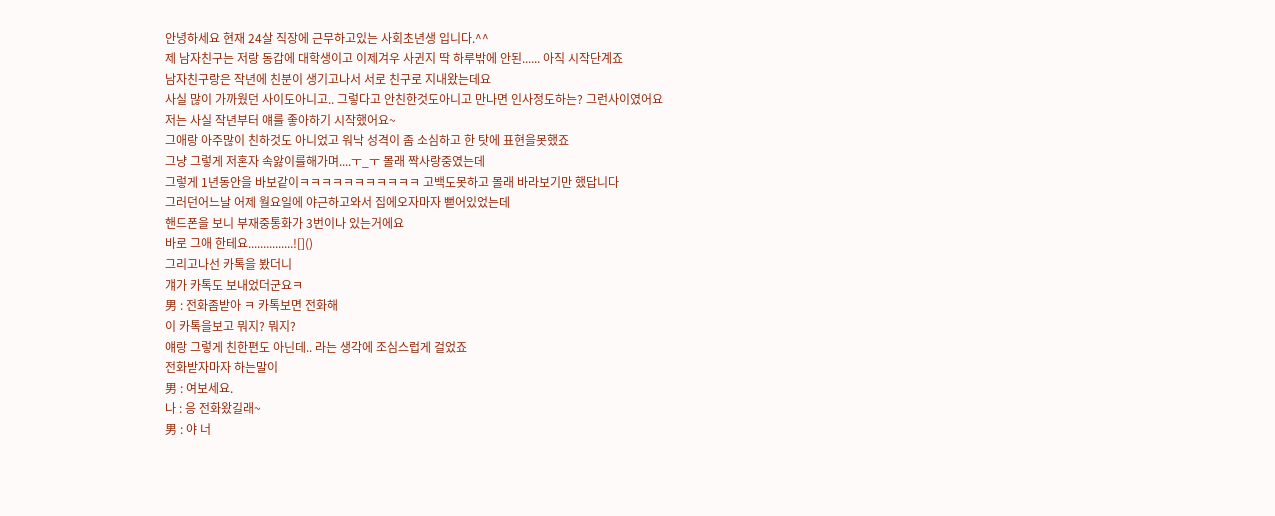안녕하세요 현재 24살 직장에 근무하고있는 사회초년생 입니다.^^
제 남자친구는 저랑 동갑에 대학생이고 이제겨우 사귄지 딱 하루밖에 안된...... 아직 시작단계죠
남자친구랑은 작년에 친분이 생기고나서 서로 친구로 지내왔는데요
사실 많이 가까웠던 사이도아니고.. 그렇다고 안친한것도아니고 만나면 인사정도하는? 그런사이였어요
저는 사실 작년부터 얘를 좋아하기 시작했어요~
그애랑 아주많이 친하것도 아니었고 워낙 성격이 좀 소심하고 한 탓에 표현을못했죠
그냥 그렇게 저혼자 속앓이를해가며....ㅜ_ㅜ 몰래 짝사랑중였는데
그렇게 1년동안을 바보같이ㅋㅋㅋㅋㅋㅋㅋㅋㅋㅋㅋ 고백도못하고 몰래 바라보기만 했답니다
그러던어느날 어제 월요일에 야근하고와서 집에오자마자 뻗어있었는데
핸드폰을 보니 부재중통화가 3번이나 있는거에요
바로 그애 한테요...............![]()
그리고나선 카톡을 봤더니
걔가 카톡도 보내었더군요ㅋ
男 : 전화좀받아 ㅋ 카톡보면 전화해
이 카톡을보고 뭐지? 뭐지?
얘랑 그렇게 친한편도 아닌데.. 라는 생각에 조심스럽게 걸었죠
전화받자마자 하는말이
男 : 여보세요.
나 : 응 전화왔길래~
男 : 야 너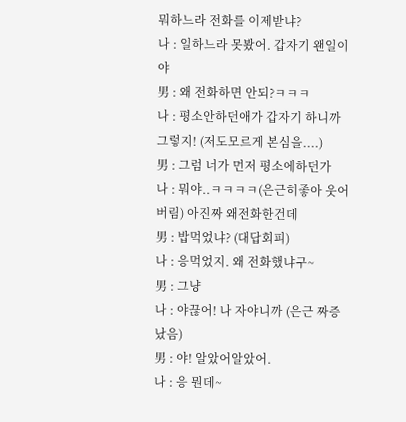뭐하느라 전화를 이제받냐?
나 : 일하느라 못봤어. 갑자기 왠일이야
男 : 왜 전화하면 안되?ㅋㅋㅋ
나 : 평소안하던애가 갑자기 하니까 그렇지! (저도모르게 본심을....)
男 : 그럼 너가 먼저 평소에하던가
나 : 뭐야..ㅋㅋㅋㅋ(은근히좋아 웃어버림) 아진짜 왜전화한건데
男 : 밥먹었냐? (대답회피)
나 : 응먹었지. 왜 전화했냐구~
男 : 그냥
나 : 야끊어! 나 자야니까 (은근 짜증났음)
男 : 야! 알았어알았어.
나 : 응 뭔데~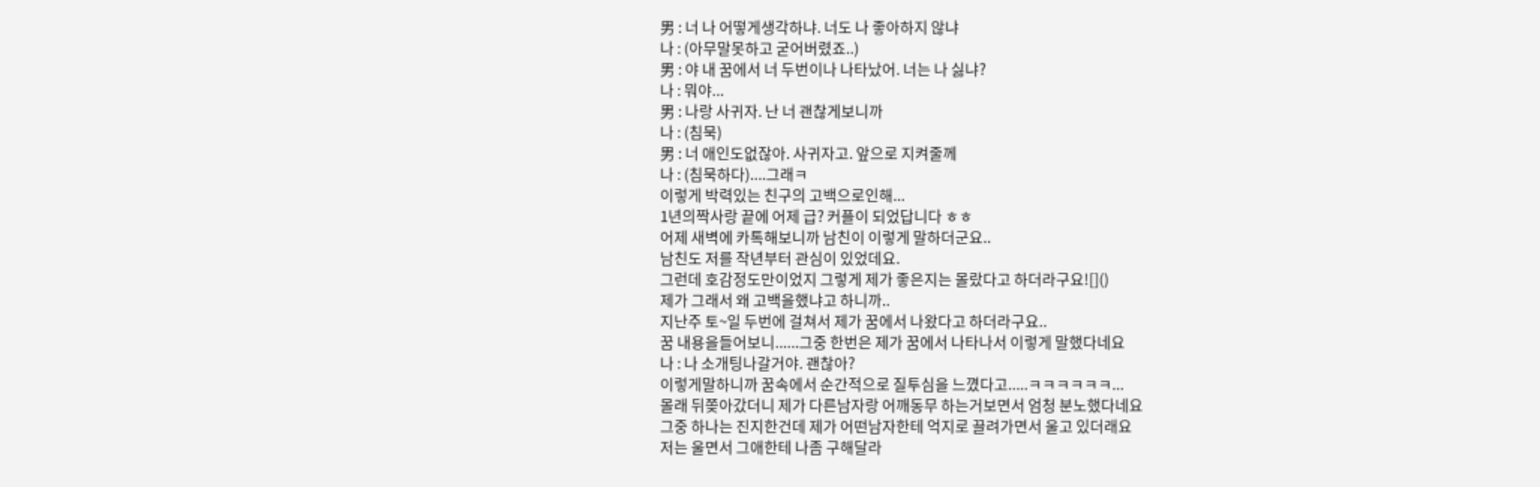男 : 너 나 어떻게생각하냐. 너도 나 좋아하지 않냐
나 : (아무말못하고 굳어버렸죠..)
男 : 야 내 꿈에서 너 두번이나 나타났어. 너는 나 싫냐?
나 : 뭐야...
男 : 나랑 사귀자. 난 너 괜찮게보니까
나 : (침묵)
男 : 너 애인도없잖아. 사귀자고. 앞으로 지켜줄께
나 : (침묵하다)....그래ㅋ
이렇게 박력있는 친구의 고백으로인해...
1년의짝사랑 끝에 어제 급? 커플이 되었답니다 ㅎㅎ
어제 새벽에 카톡해보니까 남친이 이렇게 말하더군요..
남친도 저를 작년부터 관심이 있었데요.
그런데 호감정도만이었지 그렇게 제가 좋은지는 몰랐다고 하더라구요![]()
제가 그래서 왜 고백을했냐고 하니까..
지난주 토~일 두번에 걸쳐서 제가 꿈에서 나왔다고 하더라구요..
꿈 내용을들어보니......그중 한번은 제가 꿈에서 나타나서 이렇게 말했다네요
나 : 나 소개팅나갈거야. 괜찮아?
이렇게말하니까 꿈속에서 순간적으로 질투심을 느꼈다고.....ㅋㅋㅋㅋㅋㅋ...
몰래 뒤쫒아갔더니 제가 다른남자랑 어깨동무 하는거보면서 엄청 분노했다네요
그중 하나는 진지한건데 제가 어떤남자한테 억지로 끌려가면서 울고 있더래요
저는 울면서 그애한테 나좀 구해달라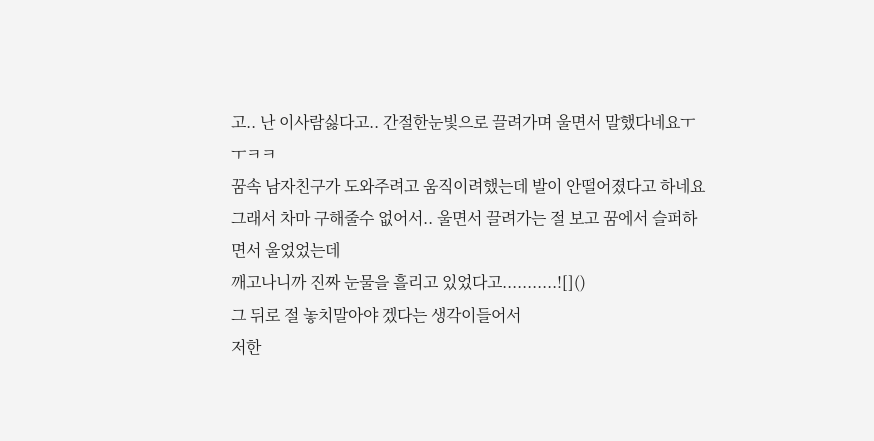고.. 난 이사람싫다고.. 간절한눈빛으로 끌려가며 울면서 말했다네요ㅜㅜㅋㅋ
꿈속 남자친구가 도와주려고 움직이려했는데 발이 안떨어졌다고 하네요
그래서 차마 구해줄수 없어서.. 울면서 끌려가는 절 보고 꿈에서 슬퍼하면서 울었었는데
깨고나니까 진짜 눈물을 흘리고 있었다고...........![]()
그 뒤로 절 놓치말아야 겠다는 생각이들어서
저한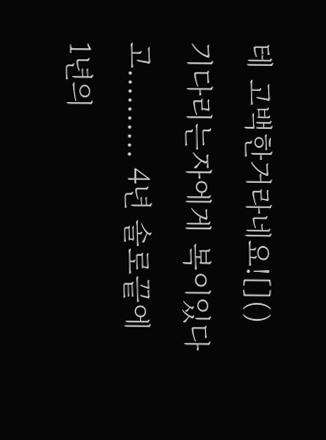테 고백한거라네요![]()
기다리는자에게 복이있다고.......... 4년 솔로끝에
1년의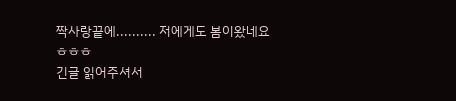짝사랑끝에.......... 저에게도 봄이왔네요ㅎㅎㅎ
긴글 읽어주셔서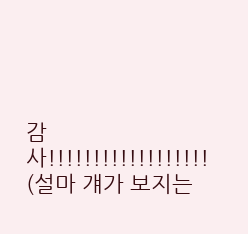감사!!!!!!!!!!!!!!!!!!
(설마 걔가 보지는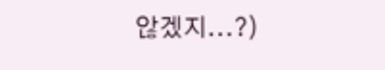않겠지...?)